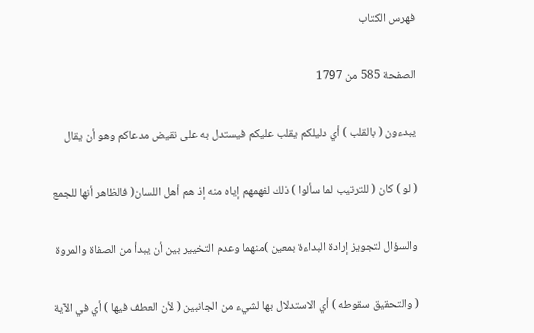فهرس الكتاب

الصفحة 585 من 1797

يبدءون ( بالقلب ) أي دليلكم يقلب عليكم فيستدل به على نقيض مدعاكم وهو أن يقال

( لو ) كان ( للترتيب لما سألوا ) ذلك لفهمهم إياه منه إذ هم أهل اللسان( فالظاهر أنها للجمع

والسؤال لتجويز إرادة البداءة بمعين )منهما وعدم التخيير بين أن يبدأ من الصفاة والمروة

( والتحقيق سقوطه ) أي الاستدلال بها لشيء من الجانبين ( لأن العطف فيها ) أي في الآية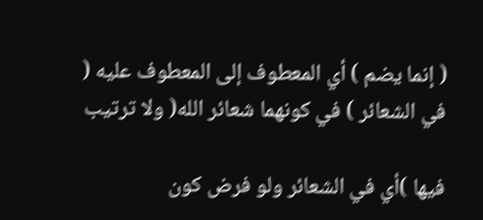( إنما يضم ) أي المعطوف إلى المعطوف عليه ( في الشعائر ) في كونهما شعائر الله( ولا ترتيب

فيها )أي في الشعائر ولو فرض كون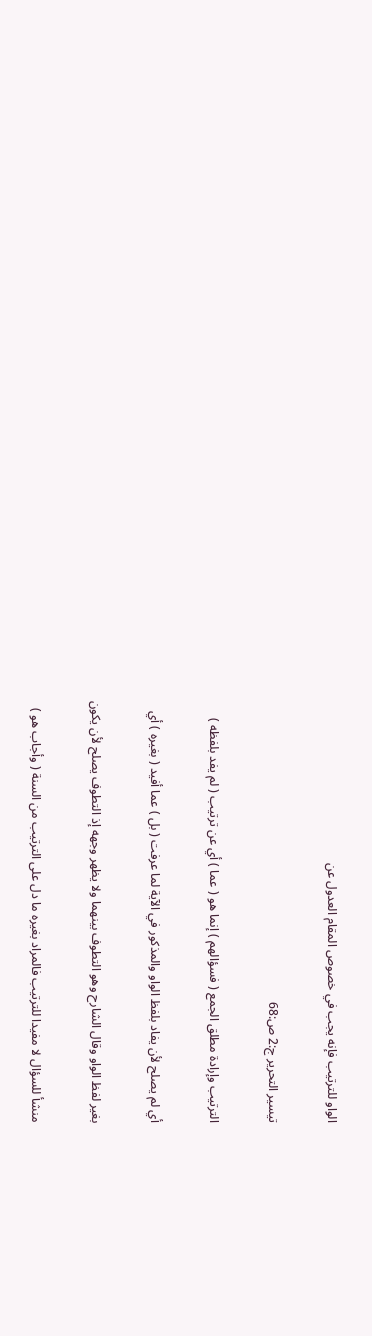الواو للترتيب فإنه يجب في خصوص المقام العدول عن

تيسير التحرير ج:2 ص:68

الترتيب وإرادة مطلق الجمع ( فسؤالهم ) إنما هو ( عما ) أي عن ترتيب ( لم يفد بلفظه )

أي لم يصلح لأن يفاد بلفظ الواو والمذكور في الآية لما عرفت ( بل ) عما أفيد ( بغيره ) أي

بغير لفظ الواو وقال الشارح وهو التطوف بينهما ولا يظهر وجهه إذ التطوف يصلح لأن يكون

منشأ للسؤال لا مفيدا للترتيب فالمراد بغيره ما دل على الترتيب من السنة ( وأجاب هو )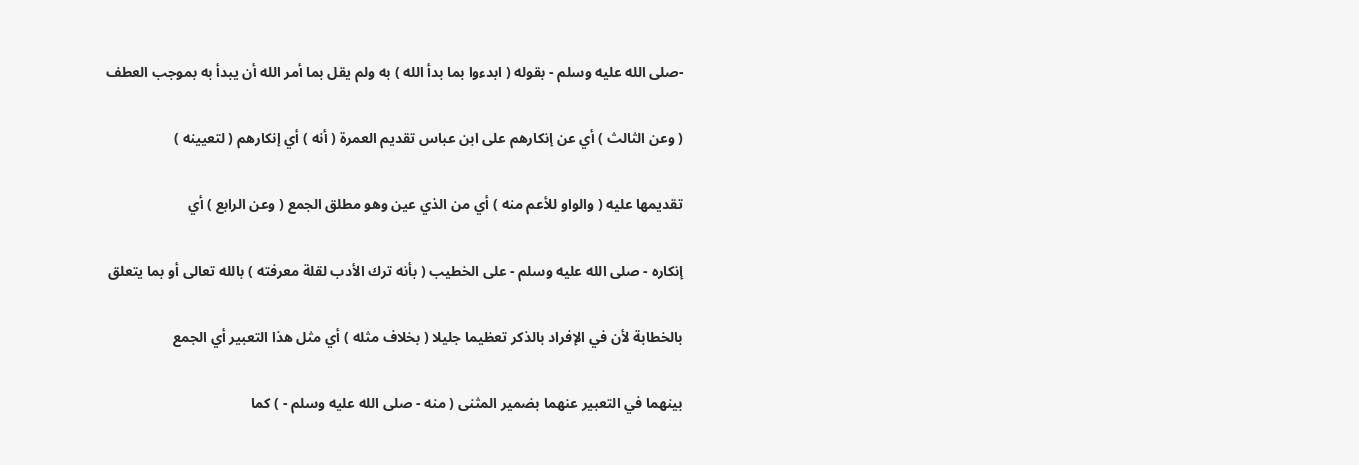-صلى الله عليه وسلم - بقوله ( ابدءوا بما بدأ الله ) به ولم يقل بما أمر الله أن يبدأ به بموجب العطف

( وعن الثالث ) أي عن إنكارهم على ابن عباس تقديم العمرة ( أنه ) أي إنكارهم ( لتعيينه )

تقديمها عليه ( والواو للأعم منه ) أي من الذي عين وهو مطلق الجمع ( وعن الرابع ) أي

إنكاره - صلى الله عليه وسلم - على الخطيب ( بأنه ترك الأدب لقلة معرفته ) بالله تعالى أو بما يتعلق

بالخطابة لأن في الإفراد بالذكر تعظيما جليلا ( بخلاف مثله ) أي مثل هذا التعبير أي الجمع

بينهما في التعبير عنهما بضمير المثنى ( منه - صلى الله عليه وسلم - ) كما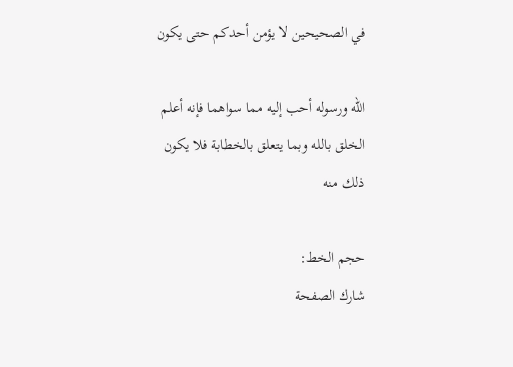في الصحيحين لا يؤمن أحدكم حتى يكون

الله ورسوله أحب إليه مما سواهما فإنه أعلم الخلق بالله وبما يتعلق بالخطابة فلا يكون ذلك منه

حجم الخط:
شارك الصفحة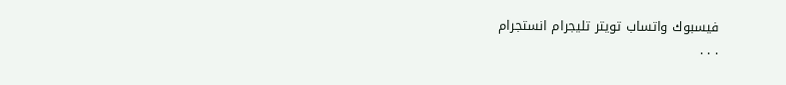فيسبوك واتساب تويتر تليجرام انستجرام
. . .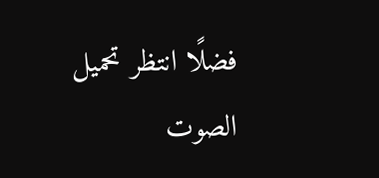فضلًا انتظر تحميل الصوت